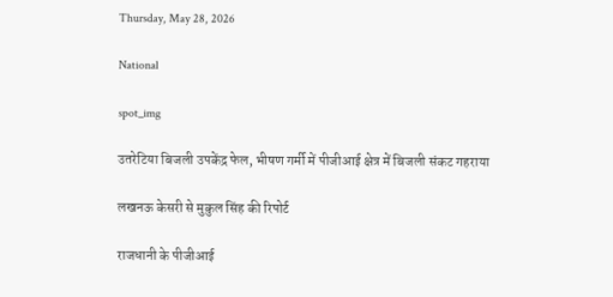Thursday, May 28, 2026

National

spot_img

उतरेटिया बिजली उपकेंद्र फेल, भीषण गर्मी में पीजीआई क्षेत्र में बिजली संकट गहराया

लखनऊ केसरी से मुकुल सिंह की रिपोर्ट

राजधानी के पीजीआई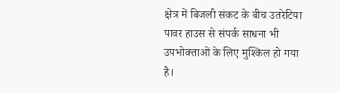क्षेत्र में बिजली संकट के बीच उतरेटिया पावर हाउस से संपर्क साधना भी उपभोक्ताओं के लिए मुश्किल हो गया है।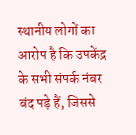स्थानीय लोगों का आरोप है कि उपकेंद्र के सभी संपर्क नंबर बंद पड़े हैं, जिससे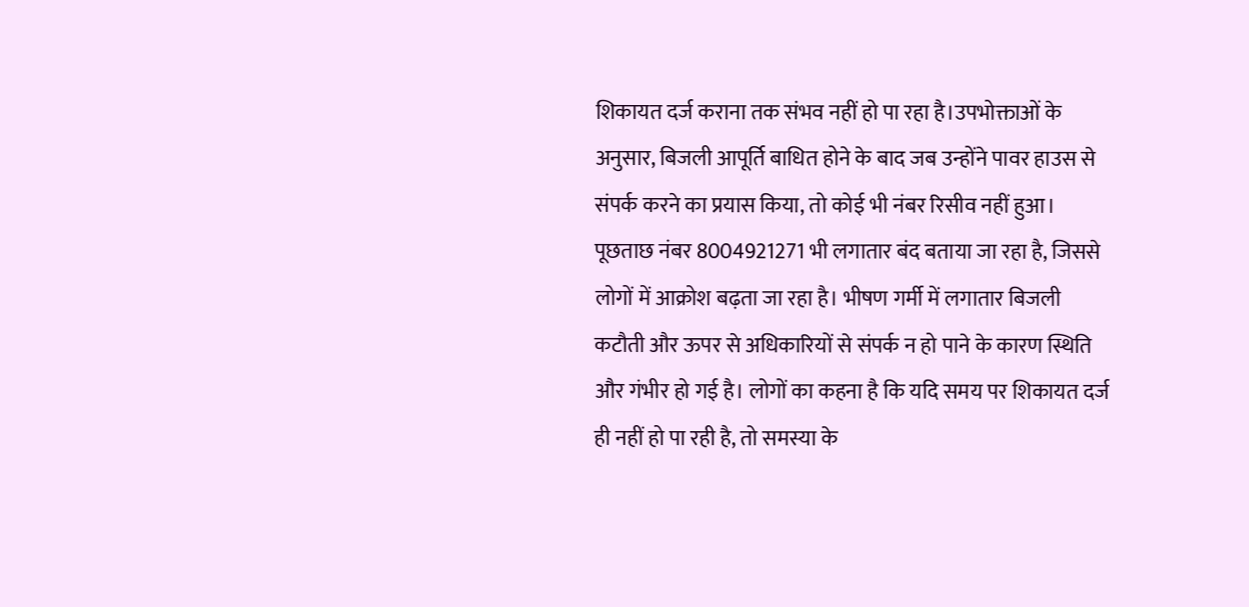शिकायत दर्ज कराना तक संभव नहीं हो पा रहा है।उपभोक्ताओं के अनुसार, बिजली आपूर्ति बाधित होने के बाद जब उन्होंने पावर हाउस से संपर्क करने का प्रयास किया, तो कोई भी नंबर रिसीव नहीं हुआ। पूछताछ नंबर 8004921271 भी लगातार बंद बताया जा रहा है, जिससे लोगों में आक्रोश बढ़ता जा रहा है। भीषण गर्मी में लगातार बिजली कटौती और ऊपर से अधिकारियों से संपर्क न हो पाने के कारण स्थिति और गंभीर हो गई है। लोगों का कहना है कि यदि समय पर शिकायत दर्ज ही नहीं हो पा रही है, तो समस्या के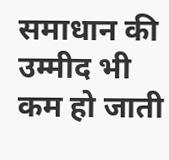समाधान की उम्मीद भी कम हो जाती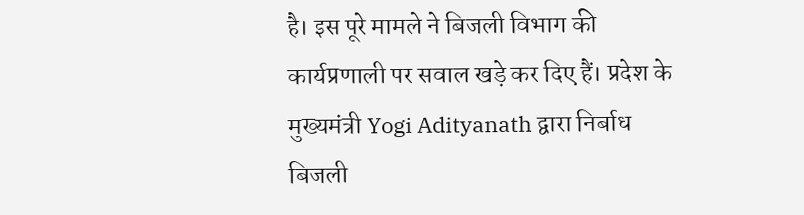है। इस पूरे मामले ने बिजली विभाग की कार्यप्रणाली पर सवाल खड़े कर दिए हैं। प्रदेश के मुख्यमंत्री Yogi Adityanath द्वारा निर्बाध बिजली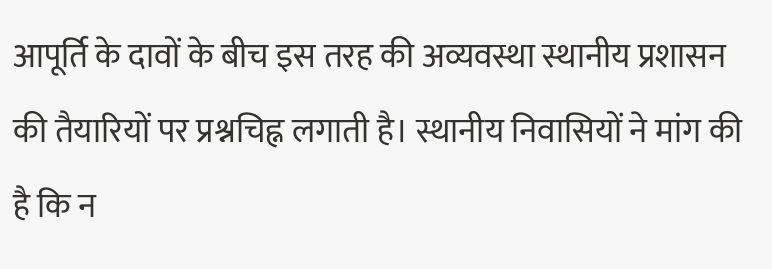आपूर्ति के दावों के बीच इस तरह की अव्यवस्था स्थानीय प्रशासन की तैयारियों पर प्रश्नचिह्न लगाती है। स्थानीय निवासियों ने मांग की है कि न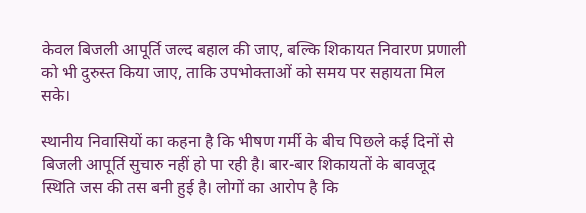केवल बिजली आपूर्ति जल्द बहाल की जाए, बल्कि शिकायत निवारण प्रणाली को भी दुरुस्त किया जाए, ताकि उपभोक्ताओं को समय पर सहायता मिल सके।

स्थानीय निवासियों का कहना है कि भीषण गर्मी के बीच पिछले कई दिनों से बिजली आपूर्ति सुचारु नहीं हो पा रही है। बार-बार शिकायतों के बावजूद स्थिति जस की तस बनी हुई है। लोगों का आरोप है कि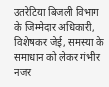उतरेटिया बिजली विभाग के जिम्मेदार अधिकारी, विशेषकर जेई, समस्या के समाधान को लेकर गंभीर नजर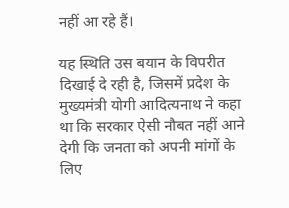नहीं आ रहे हैं।

यह स्थिति उस बयान के विपरीत दिखाई दे रही है, जिसमें प्रदेश के मुख्यमंत्री योगी आदित्यनाथ ने कहा था कि सरकार ऐसी नौबत नहीं आने देगी कि जनता को अपनी मांगों के लिए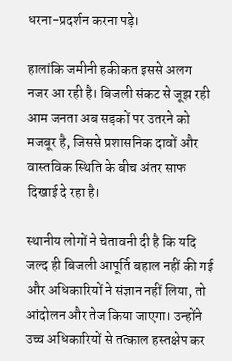धरना-प्रदर्शन करना पड़े।

हालांकि जमीनी हकीकत इससे अलग नजर आ रही है। बिजली संकट से जूझ रही आम जनता अब सड़कों पर उतरने को मजबूर है, जिससे प्रशासनिक दावों और वास्तविक स्थिति के बीच अंतर साफ दिखाई दे रहा है।

स्थानीय लोगों ने चेतावनी दी है कि यदि जल्द ही बिजली आपूर्ति बहाल नहीं की गई और अधिकारियों ने संज्ञान नहीं लिया, तो आंदोलन और तेज किया जाएगा। उन्होंने उच्च अधिकारियों से तत्काल हस्तक्षेप कर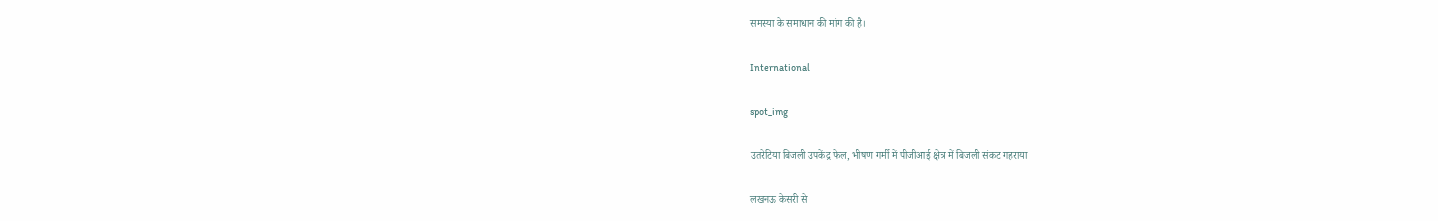समस्या के समाधान की मांग की है।

International

spot_img

उतरेटिया बिजली उपकेंद्र फेल, भीषण गर्मी में पीजीआई क्षेत्र में बिजली संकट गहराया

लखनऊ केसरी से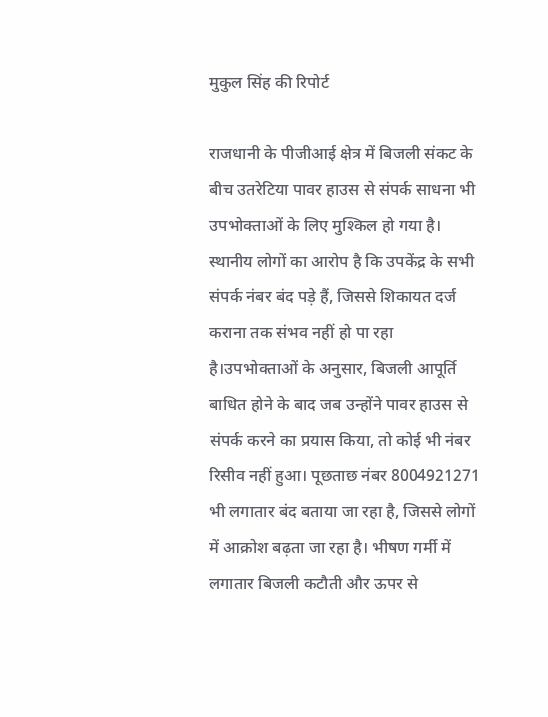मुकुल सिंह की रिपोर्ट

राजधानी के पीजीआई क्षेत्र में बिजली संकट के बीच उतरेटिया पावर हाउस से संपर्क साधना भी उपभोक्ताओं के लिए मुश्किल हो गया है। स्थानीय लोगों का आरोप है कि उपकेंद्र के सभी संपर्क नंबर बंद पड़े हैं, जिससे शिकायत दर्ज कराना तक संभव नहीं हो पा रहा है।उपभोक्ताओं के अनुसार, बिजली आपूर्ति बाधित होने के बाद जब उन्होंने पावर हाउस से संपर्क करने का प्रयास किया, तो कोई भी नंबर रिसीव नहीं हुआ। पूछताछ नंबर 8004921271 भी लगातार बंद बताया जा रहा है, जिससे लोगों में आक्रोश बढ़ता जा रहा है। भीषण गर्मी में लगातार बिजली कटौती और ऊपर से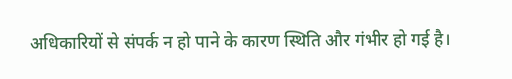अधिकारियों से संपर्क न हो पाने के कारण स्थिति और गंभीर हो गई है।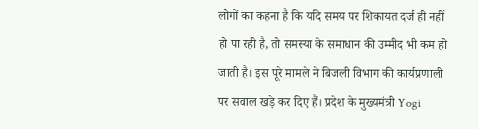लोगों का कहना है कि यदि समय पर शिकायत दर्ज ही नहीं हो पा रही है, तो समस्या के समाधान की उम्मीद भी कम हो जाती है। इस पूरे मामले ने बिजली विभाग की कार्यप्रणाली पर सवाल खड़े कर दिए हैं। प्रदेश के मुख्यमंत्री Yogi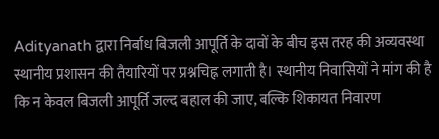Adityanath द्वारा निर्बाध बिजली आपूर्ति के दावों के बीच इस तरह की अव्यवस्था स्थानीय प्रशासन की तैयारियों पर प्रश्नचिह्न लगाती है। स्थानीय निवासियों ने मांग की है कि न केवल बिजली आपूर्ति जल्द बहाल की जाए, बल्कि शिकायत निवारण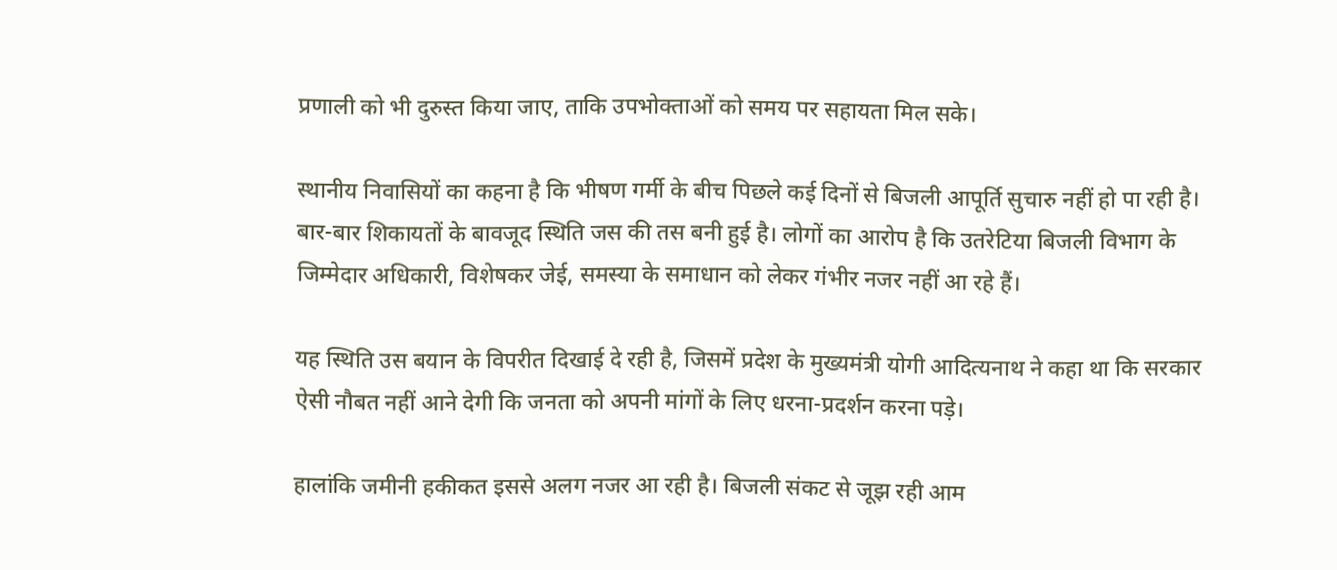प्रणाली को भी दुरुस्त किया जाए, ताकि उपभोक्ताओं को समय पर सहायता मिल सके।

स्थानीय निवासियों का कहना है कि भीषण गर्मी के बीच पिछले कई दिनों से बिजली आपूर्ति सुचारु नहीं हो पा रही है। बार-बार शिकायतों के बावजूद स्थिति जस की तस बनी हुई है। लोगों का आरोप है कि उतरेटिया बिजली विभाग के जिम्मेदार अधिकारी, विशेषकर जेई, समस्या के समाधान को लेकर गंभीर नजर नहीं आ रहे हैं।

यह स्थिति उस बयान के विपरीत दिखाई दे रही है, जिसमें प्रदेश के मुख्यमंत्री योगी आदित्यनाथ ने कहा था कि सरकार ऐसी नौबत नहीं आने देगी कि जनता को अपनी मांगों के लिए धरना-प्रदर्शन करना पड़े।

हालांकि जमीनी हकीकत इससे अलग नजर आ रही है। बिजली संकट से जूझ रही आम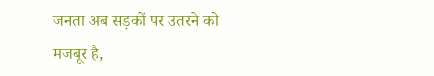जनता अब सड़कों पर उतरने को मजबूर है,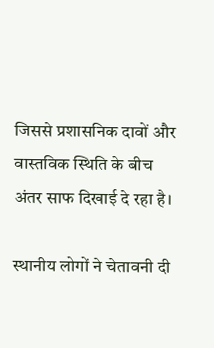जिससे प्रशासनिक दावों और वास्तविक स्थिति के बीच अंतर साफ दिखाई दे रहा है।

स्थानीय लोगों ने चेतावनी दी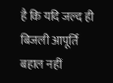है कि यदि जल्द ही बिजली आपूर्ति बहाल नहीं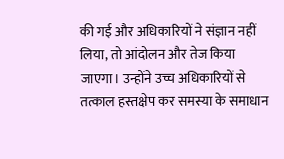की गई और अधिकारियों ने संज्ञान नहीं लिया, तो आंदोलन और तेज किया जाएगा। उन्होंने उच्च अधिकारियों से तत्काल हस्तक्षेप कर समस्या के समाधान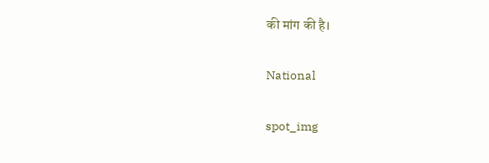की मांग की है।

National

spot_img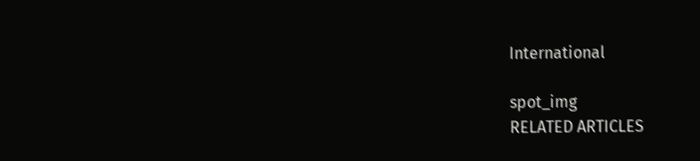International

spot_img
RELATED ARTICLES